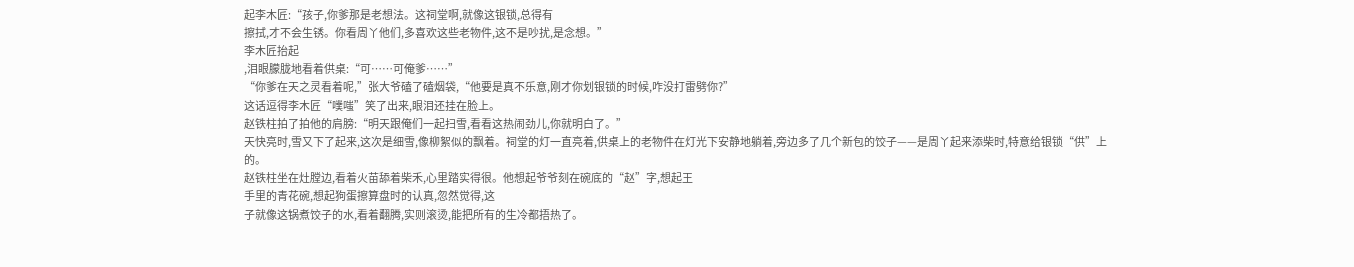起李木匠:“孩子,你爹那是老想法。这祠堂啊,就像这银锁,总得有
擦拭,才不会生锈。你看周丫他们,多喜欢这些老物件,这不是吵扰,是念想。”
李木匠抬起
,泪眼朦胧地看着供桌:“可……可俺爹……”
“你爹在天之灵看着呢,”张大爷磕了磕烟袋,“他要是真不乐意,刚才你划银锁的时候,咋没打雷劈你?”
这话逗得李木匠“噗嗤”笑了出来,眼泪还挂在脸上。
赵铁柱拍了拍他的肩膀:“明天跟俺们一起扫雪,看看这热闹劲儿,你就明白了。”
天快亮时,雪又下了起来,这次是细雪,像柳絮似的飘着。祠堂的灯一直亮着,供桌上的老物件在灯光下安静地躺着,旁边多了几个新包的饺子——是周丫起来添柴时,特意给银锁“供”上的。
赵铁柱坐在灶膛边,看着火苗舔着柴禾,心里踏实得很。他想起爷爷刻在碗底的“赵”字,想起王
手里的青花碗,想起狗蛋擦算盘时的认真,忽然觉得,这
子就像这锅煮饺子的水,看着翻腾,实则滚烫,能把所有的生冷都捂热了。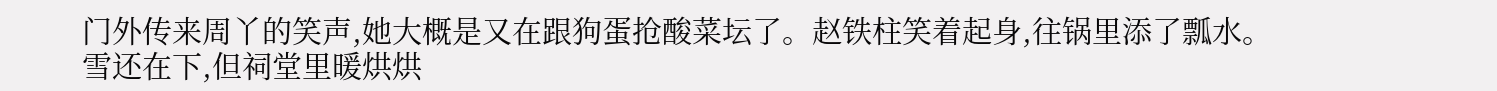门外传来周丫的笑声,她大概是又在跟狗蛋抢酸菜坛了。赵铁柱笑着起身,往锅里添了瓢水。
雪还在下,但祠堂里暖烘烘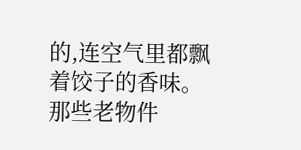的,连空气里都飘着饺子的香味。那些老物件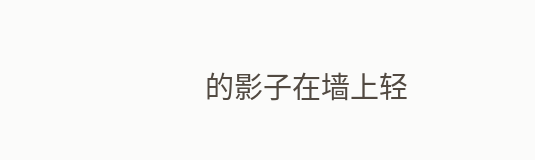的影子在墙上轻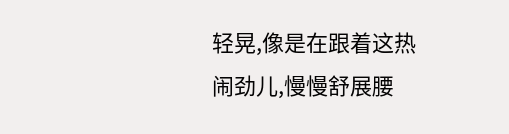轻晃,像是在跟着这热闹劲儿,慢慢舒展腰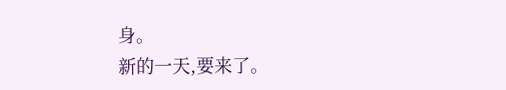身。
新的一天,要来了。